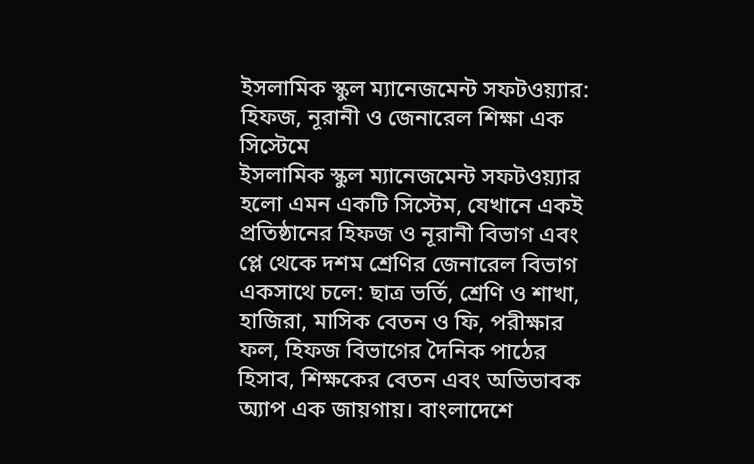ইসলামিক স্কুল ম্যানেজমেন্ট সফটওয়্যার: হিফজ, নূরানী ও জেনারেল শিক্ষা এক সিস্টেমে
ইসলামিক স্কুল ম্যানেজমেন্ট সফটওয়্যার হলো এমন একটি সিস্টেম, যেখানে একই প্রতিষ্ঠানের হিফজ ও নূরানী বিভাগ এবং প্লে থেকে দশম শ্রেণির জেনারেল বিভাগ একসাথে চলে: ছাত্র ভর্তি, শ্রেণি ও শাখা, হাজিরা, মাসিক বেতন ও ফি, পরীক্ষার ফল, হিফজ বিভাগের দৈনিক পাঠের হিসাব, শিক্ষকের বেতন এবং অভিভাবক অ্যাপ এক জায়গায়। বাংলাদেশে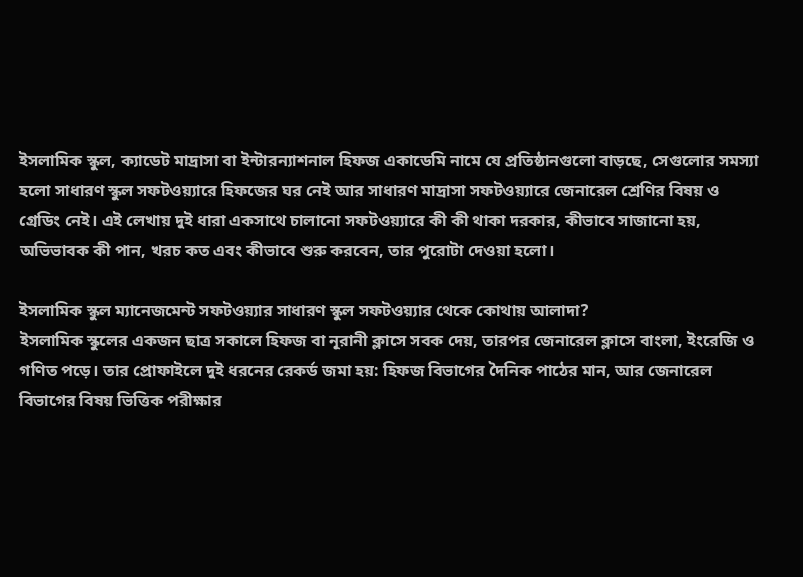ইসলামিক স্কুল, ক্যাডেট মাদ্রাসা বা ইন্টারন্যাশনাল হিফজ একাডেমি নামে যে প্রতিষ্ঠানগুলো বাড়ছে, সেগুলোর সমস্যা হলো সাধারণ স্কুল সফটওয়্যারে হিফজের ঘর নেই আর সাধারণ মাদ্রাসা সফটওয়্যারে জেনারেল শ্রেণির বিষয় ও গ্রেডিং নেই। এই লেখায় দুই ধারা একসাথে চালানো সফটওয়্যারে কী কী থাকা দরকার, কীভাবে সাজানো হয়, অভিভাবক কী পান, খরচ কত এবং কীভাবে শুরু করবেন, তার পুরোটা দেওয়া হলো।

ইসলামিক স্কুল ম্যানেজমেন্ট সফটওয়্যার সাধারণ স্কুল সফটওয়্যার থেকে কোথায় আলাদা?
ইসলামিক স্কুলের একজন ছাত্র সকালে হিফজ বা নূরানী ক্লাসে সবক দেয়, তারপর জেনারেল ক্লাসে বাংলা, ইংরেজি ও গণিত পড়ে। তার প্রোফাইলে দুই ধরনের রেকর্ড জমা হয়: হিফজ বিভাগের দৈনিক পাঠের মান, আর জেনারেল বিভাগের বিষয় ভিত্তিক পরীক্ষার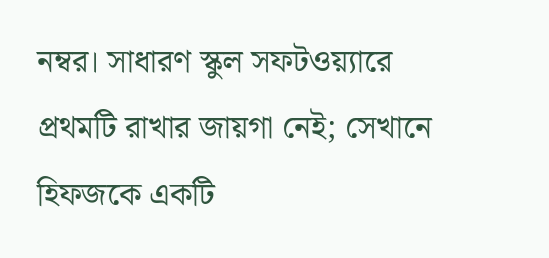নম্বর। সাধারণ স্কুল সফটওয়্যারে প্রথমটি রাখার জায়গা নেই; সেখানে হিফজকে একটি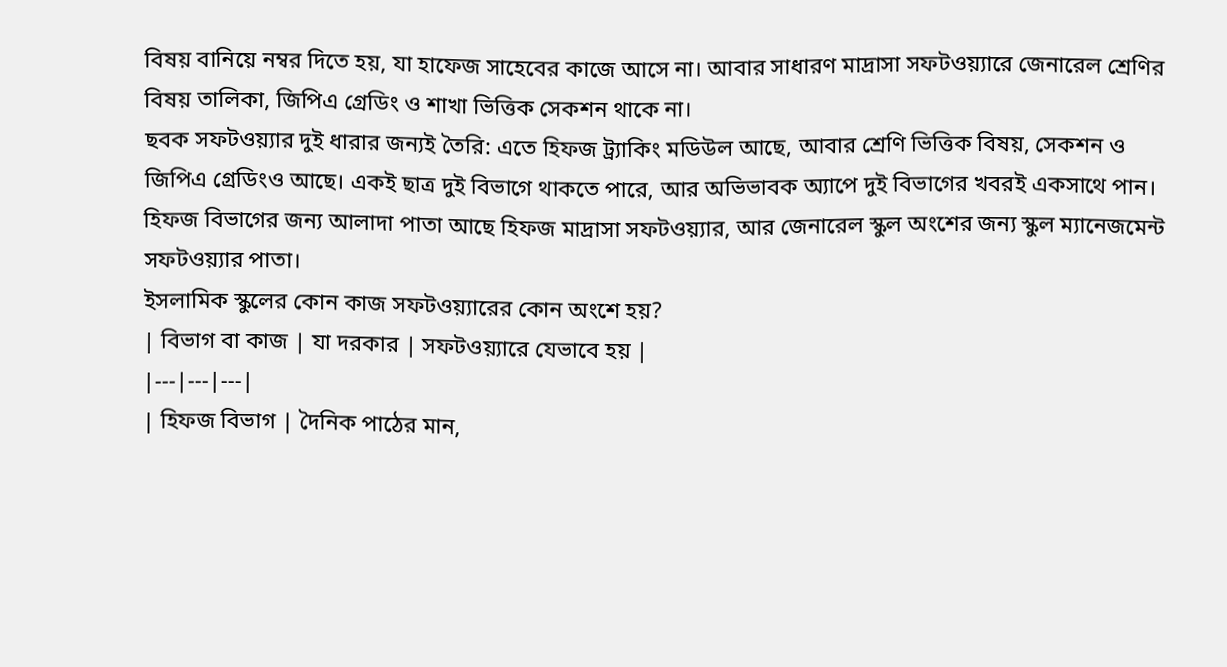বিষয় বানিয়ে নম্বর দিতে হয়, যা হাফেজ সাহেবের কাজে আসে না। আবার সাধারণ মাদ্রাসা সফটওয়্যারে জেনারেল শ্রেণির বিষয় তালিকা, জিপিএ গ্রেডিং ও শাখা ভিত্তিক সেকশন থাকে না।
ছবক সফটওয়্যার দুই ধারার জন্যই তৈরি: এতে হিফজ ট্র্যাকিং মডিউল আছে, আবার শ্রেণি ভিত্তিক বিষয়, সেকশন ও জিপিএ গ্রেডিংও আছে। একই ছাত্র দুই বিভাগে থাকতে পারে, আর অভিভাবক অ্যাপে দুই বিভাগের খবরই একসাথে পান। হিফজ বিভাগের জন্য আলাদা পাতা আছে হিফজ মাদ্রাসা সফটওয়্যার, আর জেনারেল স্কুল অংশের জন্য স্কুল ম্যানেজমেন্ট সফটওয়্যার পাতা।
ইসলামিক স্কুলের কোন কাজ সফটওয়্যারের কোন অংশে হয়?
| বিভাগ বা কাজ | যা দরকার | সফটওয়্যারে যেভাবে হয় |
|---|---|---|
| হিফজ বিভাগ | দৈনিক পাঠের মান,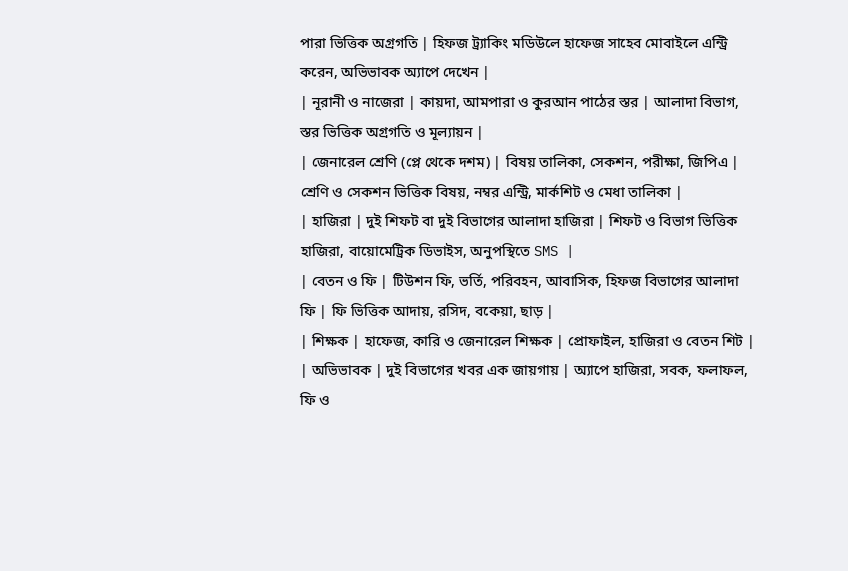পারা ভিত্তিক অগ্রগতি | হিফজ ট্র্যাকিং মডিউলে হাফেজ সাহেব মোবাইলে এন্ট্রি করেন, অভিভাবক অ্যাপে দেখেন |
| নূরানী ও নাজেরা | কায়দা, আমপারা ও কুরআন পাঠের স্তর | আলাদা বিভাগ, স্তর ভিত্তিক অগ্রগতি ও মূল্যায়ন |
| জেনারেল শ্রেণি (প্লে থেকে দশম) | বিষয় তালিকা, সেকশন, পরীক্ষা, জিপিএ | শ্রেণি ও সেকশন ভিত্তিক বিষয়, নম্বর এন্ট্রি, মার্কশিট ও মেধা তালিকা |
| হাজিরা | দুই শিফট বা দুই বিভাগের আলাদা হাজিরা | শিফট ও বিভাগ ভিত্তিক হাজিরা, বায়োমেট্রিক ডিভাইস, অনুপস্থিতে SMS |
| বেতন ও ফি | টিউশন ফি, ভর্তি, পরিবহন, আবাসিক, হিফজ বিভাগের আলাদা ফি | ফি ভিত্তিক আদায়, রসিদ, বকেয়া, ছাড় |
| শিক্ষক | হাফেজ, কারি ও জেনারেল শিক্ষক | প্রোফাইল, হাজিরা ও বেতন শিট |
| অভিভাবক | দুই বিভাগের খবর এক জায়গায় | অ্যাপে হাজিরা, সবক, ফলাফল, ফি ও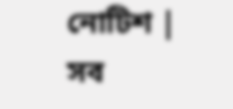নোটিশ |
সব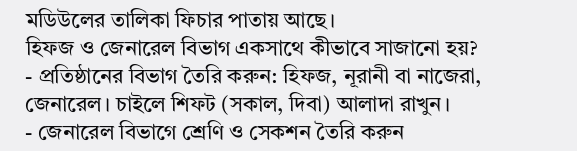মডিউলের তালিকা ফিচার পাতায় আছে।
হিফজ ও জেনারেল বিভাগ একসাথে কীভাবে সাজানো হয়?
- প্রতিষ্ঠানের বিভাগ তৈরি করুন: হিফজ, নূরানী বা নাজেরা, জেনারেল। চাইলে শিফট (সকাল, দিবা) আলাদা রাখুন।
- জেনারেল বিভাগে শ্রেণি ও সেকশন তৈরি করুন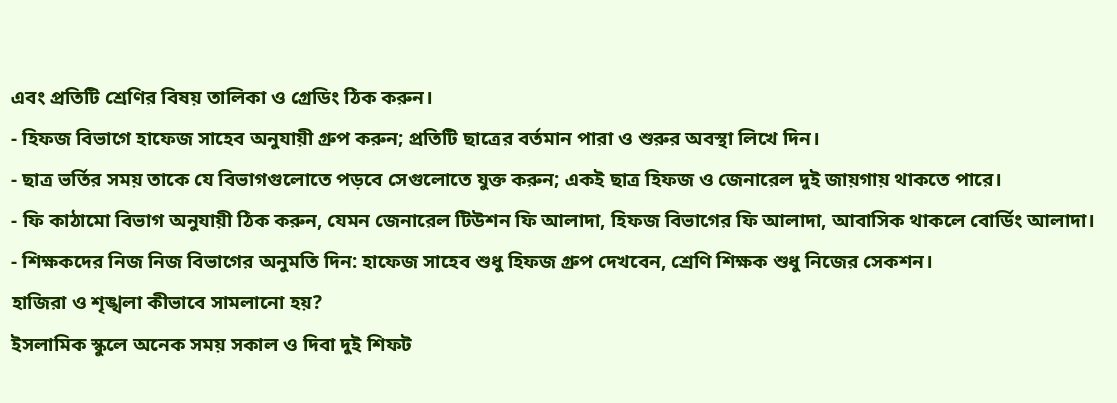এবং প্রতিটি শ্রেণির বিষয় তালিকা ও গ্রেডিং ঠিক করুন।
- হিফজ বিভাগে হাফেজ সাহেব অনুযায়ী গ্রুপ করুন; প্রতিটি ছাত্রের বর্তমান পারা ও শুরুর অবস্থা লিখে দিন।
- ছাত্র ভর্তির সময় তাকে যে বিভাগগুলোতে পড়বে সেগুলোতে যুক্ত করুন; একই ছাত্র হিফজ ও জেনারেল দুই জায়গায় থাকতে পারে।
- ফি কাঠামো বিভাগ অনুযায়ী ঠিক করুন, যেমন জেনারেল টিউশন ফি আলাদা, হিফজ বিভাগের ফি আলাদা, আবাসিক থাকলে বোর্ডিং আলাদা।
- শিক্ষকদের নিজ নিজ বিভাগের অনুমতি দিন: হাফেজ সাহেব শুধু হিফজ গ্রুপ দেখবেন, শ্রেণি শিক্ষক শুধু নিজের সেকশন।
হাজিরা ও শৃঙ্খলা কীভাবে সামলানো হয়?
ইসলামিক স্কুলে অনেক সময় সকাল ও দিবা দুই শিফট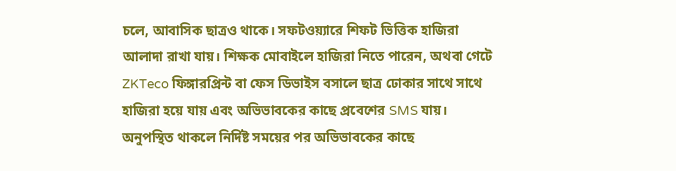চলে, আবাসিক ছাত্রও থাকে। সফটওয়্যারে শিফট ভিত্তিক হাজিরা আলাদা রাখা যায়। শিক্ষক মোবাইলে হাজিরা নিতে পারেন, অথবা গেটে ZKTeco ফিঙ্গারপ্রিন্ট বা ফেস ডিভাইস বসালে ছাত্র ঢোকার সাথে সাথে হাজিরা হয়ে যায় এবং অভিভাবকের কাছে প্রবেশের SMS যায়। অনুপস্থিত থাকলে নির্দিষ্ট সময়ের পর অভিভাবকের কাছে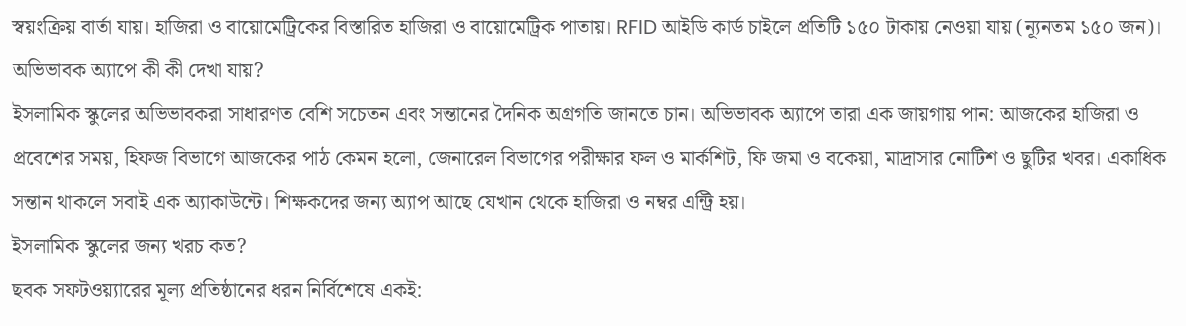স্বয়ংক্রিয় বার্তা যায়। হাজিরা ও বায়োমেট্রিকের বিস্তারিত হাজিরা ও বায়োমেট্রিক পাতায়। RFID আইডি কার্ড চাইলে প্রতিটি ১৫০ টাকায় নেওয়া যায় (ন্যূনতম ১৫০ জন)।
অভিভাবক অ্যাপে কী কী দেখা যায়?
ইসলামিক স্কুলের অভিভাবকরা সাধারণত বেশি সচেতন এবং সন্তানের দৈনিক অগ্রগতি জানতে চান। অভিভাবক অ্যাপে তারা এক জায়গায় পান: আজকের হাজিরা ও প্রবেশের সময়, হিফজ বিভাগে আজকের পাঠ কেমন হলো, জেনারেল বিভাগের পরীক্ষার ফল ও মার্কশিট, ফি জমা ও বকেয়া, মাদ্রাসার নোটিশ ও ছুটির খবর। একাধিক সন্তান থাকলে সবাই এক অ্যাকাউন্টে। শিক্ষকদের জন্য অ্যাপ আছে যেখান থেকে হাজিরা ও নম্বর এন্ট্রি হয়।
ইসলামিক স্কুলের জন্য খরচ কত?
ছবক সফটওয়্যারের মূল্য প্রতিষ্ঠানের ধরন নির্বিশেষে একই: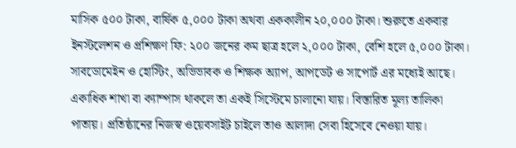মাসিক ৫০০ টাকা, বার্ষিক ৫,০০০ টাকা অথবা এককালীন ২০,০০০ টাকা। শুরুতে একবার ইনস্টলেশন ও প্রশিক্ষণ ফি: ২০০ জনের কম ছাত্র হলে ২,০০০ টাকা, বেশি হলে ৫,০০০ টাকা। সাবডোমেইন ও হোস্টিং, অভিভাবক ও শিক্ষক অ্যাপ, আপডেট ও সাপোর্ট এর মধ্যেই আছে। একাধিক শাখা বা ক্যাম্পাস থাকলে তা একই সিস্টেমে চালানো যায়। বিস্তারিত মূল্য তালিকা পাতায়। প্রতিষ্ঠানের নিজস্ব ওয়েবসাইট চাইলে তাও আলাদা সেবা হিসেবে নেওয়া যায়।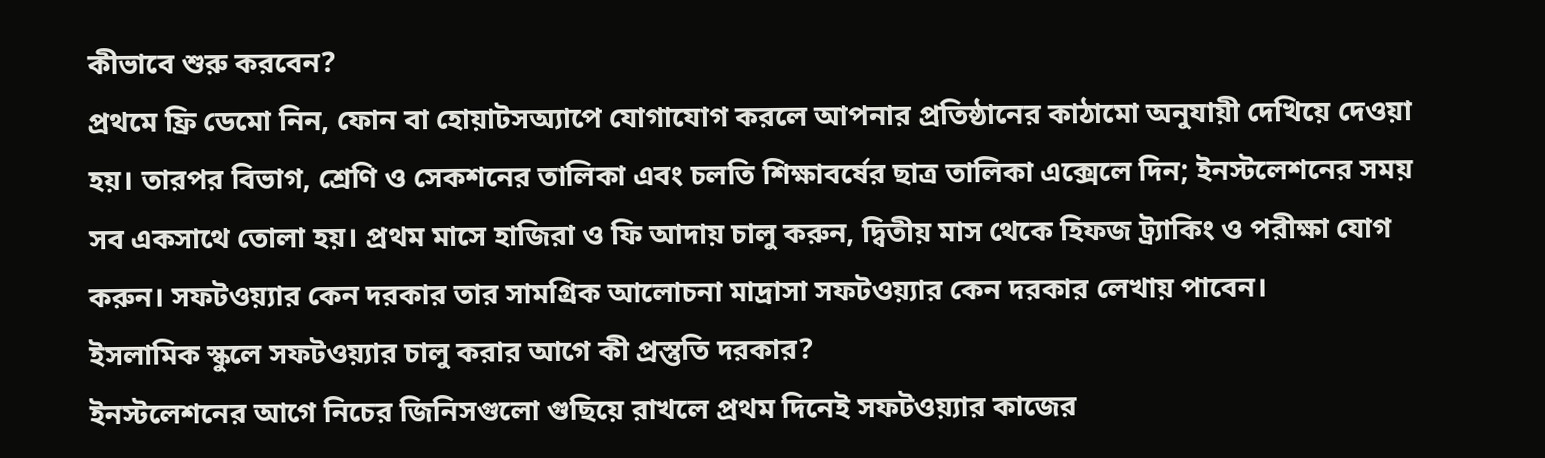কীভাবে শুরু করবেন?
প্রথমে ফ্রি ডেমো নিন, ফোন বা হোয়াটসঅ্যাপে যোগাযোগ করলে আপনার প্রতিষ্ঠানের কাঠামো অনুযায়ী দেখিয়ে দেওয়া হয়। তারপর বিভাগ, শ্রেণি ও সেকশনের তালিকা এবং চলতি শিক্ষাবর্ষের ছাত্র তালিকা এক্সেলে দিন; ইনস্টলেশনের সময় সব একসাথে তোলা হয়। প্রথম মাসে হাজিরা ও ফি আদায় চালু করুন, দ্বিতীয় মাস থেকে হিফজ ট্র্যাকিং ও পরীক্ষা যোগ করুন। সফটওয়্যার কেন দরকার তার সামগ্রিক আলোচনা মাদ্রাসা সফটওয়্যার কেন দরকার লেখায় পাবেন।
ইসলামিক স্কুলে সফটওয়্যার চালু করার আগে কী প্রস্তুতি দরকার?
ইনস্টলেশনের আগে নিচের জিনিসগুলো গুছিয়ে রাখলে প্রথম দিনেই সফটওয়্যার কাজের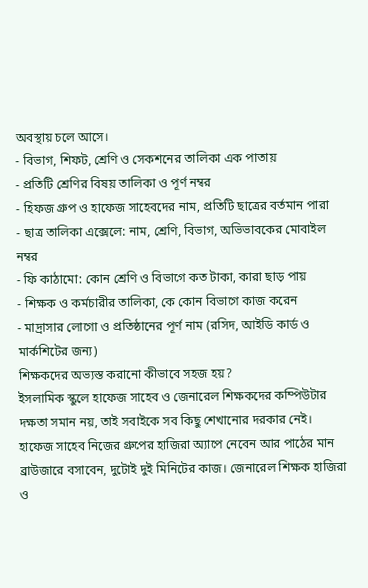অবস্থায় চলে আসে।
- বিভাগ, শিফট, শ্রেণি ও সেকশনের তালিকা এক পাতায়
- প্রতিটি শ্রেণির বিষয় তালিকা ও পূর্ণ নম্বর
- হিফজ গ্রুপ ও হাফেজ সাহেবদের নাম, প্রতিটি ছাত্রের বর্তমান পারা
- ছাত্র তালিকা এক্সেলে: নাম, শ্রেণি, বিভাগ, অভিভাবকের মোবাইল নম্বর
- ফি কাঠামো: কোন শ্রেণি ও বিভাগে কত টাকা, কারা ছাড় পায়
- শিক্ষক ও কর্মচারীর তালিকা, কে কোন বিভাগে কাজ করেন
- মাদ্রাসার লোগো ও প্রতিষ্ঠানের পূর্ণ নাম (রসিদ, আইডি কার্ড ও মার্কশিটের জন্য)
শিক্ষকদের অভ্যস্ত করানো কীভাবে সহজ হয়?
ইসলামিক স্কুলে হাফেজ সাহেব ও জেনারেল শিক্ষকদের কম্পিউটার দক্ষতা সমান নয়, তাই সবাইকে সব কিছু শেখানোর দরকার নেই। হাফেজ সাহেব নিজের গ্রুপের হাজিরা অ্যাপে নেবেন আর পাঠের মান ব্রাউজারে বসাবেন, দুটোই দুই মিনিটের কাজ। জেনারেল শিক্ষক হাজিরা ও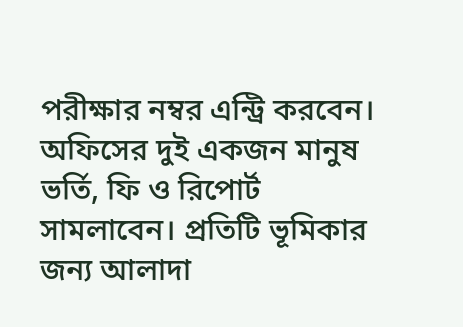পরীক্ষার নম্বর এন্ট্রি করবেন। অফিসের দুই একজন মানুষ ভর্তি, ফি ও রিপোর্ট সামলাবেন। প্রতিটি ভূমিকার জন্য আলাদা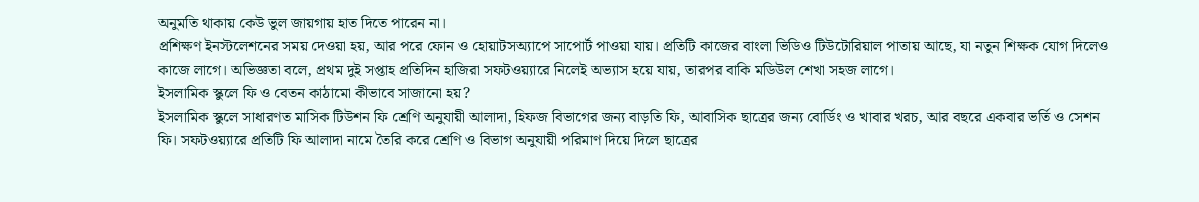অনুমতি থাকায় কেউ ভুল জায়গায় হাত দিতে পারেন না।
প্রশিক্ষণ ইনস্টলেশনের সময় দেওয়া হয়, আর পরে ফোন ও হোয়াটসঅ্যাপে সাপোর্ট পাওয়া যায়। প্রতিটি কাজের বাংলা ভিডিও টিউটোরিয়াল পাতায় আছে, যা নতুন শিক্ষক যোগ দিলেও কাজে লাগে। অভিজ্ঞতা বলে, প্রথম দুই সপ্তাহ প্রতিদিন হাজিরা সফটওয়্যারে নিলেই অভ্যাস হয়ে যায়, তারপর বাকি মডিউল শেখা সহজ লাগে।
ইসলামিক স্কুলে ফি ও বেতন কাঠামো কীভাবে সাজানো হয়?
ইসলামিক স্কুলে সাধারণত মাসিক টিউশন ফি শ্রেণি অনুযায়ী আলাদা, হিফজ বিভাগের জন্য বাড়তি ফি, আবাসিক ছাত্রের জন্য বোর্ডিং ও খাবার খরচ, আর বছরে একবার ভর্তি ও সেশন ফি। সফটওয়্যারে প্রতিটি ফি আলাদা নামে তৈরি করে শ্রেণি ও বিভাগ অনুযায়ী পরিমাণ দিয়ে দিলে ছাত্রের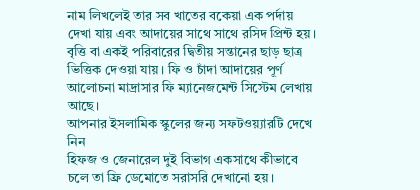নাম লিখলেই তার সব খাতের বকেয়া এক পর্দায় দেখা যায় এবং আদায়ের সাথে সাথে রসিদ প্রিন্ট হয়। বৃত্তি বা একই পরিবারের দ্বিতীয় সন্তানের ছাড় ছাত্র ভিত্তিক দেওয়া যায়। ফি ও চাঁদা আদায়ের পূর্ণ আলোচনা মাদ্রাসার ফি ম্যানেজমেন্ট সিস্টেম লেখায় আছে।
আপনার ইসলামিক স্কুলের জন্য সফটওয়্যারটি দেখে নিন
হিফজ ও জেনারেল দুই বিভাগ একসাথে কীভাবে চলে তা ফ্রি ডেমোতে সরাসরি দেখানো হয়।